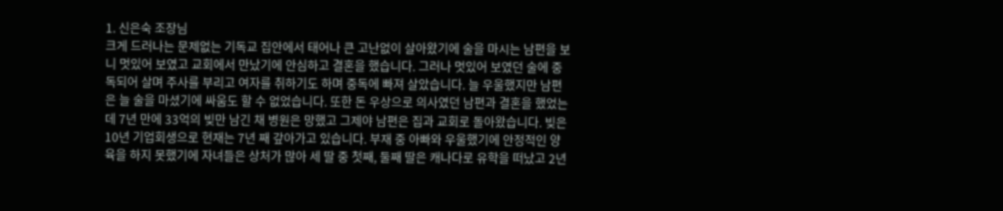1. 신은숙 조장님
크게 드러나는 문제없는 기독교 집안에서 태어나 큰 고난없이 살아왔기에 술을 마시는 남편을 보니 멋있어 보였고 교회에서 만났기에 안심하고 결혼을 했습니다. 그러나 멋있어 보였던 술에 중독되어 살며 주사를 부리고 여자를 취하기도 하며 중독에 빠져 살았습니다. 늘 우울했지만 남편은 늘 술을 마셨기에 싸움도 할 수 없었습니다. 또한 돈 우상으로 의사였던 남편과 결혼을 했었는데 7년 만에 33억의 빚만 남긴 채 병원은 망했고 그제야 남편은 집과 교회로 돌아왔습니다. 빚은 10년 기업회생으로 현재는 7년 째 갚아가고 있습니다. 부재 중 아빠와 우울했기에 안정적인 양육을 하지 못했기에 자녀들은 상처가 많아 세 딸 중 첫째, 둘째 딸은 캐나다로 유학을 떠났고 2년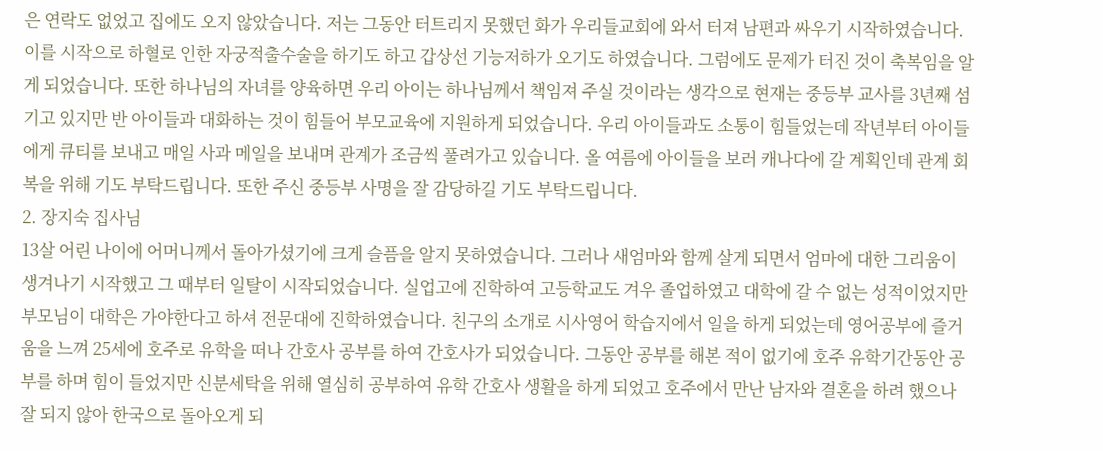은 연락도 없었고 집에도 오지 않았습니다. 저는 그동안 터트리지 못했던 화가 우리들교회에 와서 터져 남편과 싸우기 시작하였습니다. 이를 시작으로 하혈로 인한 자궁적출수술을 하기도 하고 갑상선 기능저하가 오기도 하였습니다. 그럼에도 문제가 터진 것이 축복임을 알게 되었습니다. 또한 하나님의 자녀를 양육하면 우리 아이는 하나님께서 책임져 주실 것이라는 생각으로 현재는 중등부 교사를 3년째 섬기고 있지만 반 아이들과 대화하는 것이 힘들어 부모교육에 지원하게 되었습니다. 우리 아이들과도 소통이 힘들었는데 작년부터 아이들에게 큐티를 보내고 매일 사과 메일을 보내며 관계가 조금씩 풀려가고 있습니다. 올 여름에 아이들을 보러 캐나다에 갈 계획인데 관계 회복을 위해 기도 부탁드립니다. 또한 주신 중등부 사명을 잘 감당하길 기도 부탁드립니다.
2. 장지숙 집사님
13살 어린 나이에 어머니께서 돌아가셨기에 크게 슬픔을 알지 못하였습니다. 그러나 새엄마와 함께 살게 되면서 엄마에 대한 그리움이 생겨나기 시작했고 그 때부터 일탈이 시작되었습니다. 실업고에 진학하여 고등학교도 겨우 졸업하였고 대학에 갈 수 없는 성적이었지만 부모님이 대학은 가야한다고 하셔 전문대에 진학하였습니다. 친구의 소개로 시사영어 학습지에서 일을 하게 되었는데 영어공부에 즐거움을 느껴 25세에 호주로 유학을 떠나 간호사 공부를 하여 간호사가 되었습니다. 그동안 공부를 해본 적이 없기에 호주 유학기간동안 공부를 하며 힘이 들었지만 신분세탁을 위해 열심히 공부하여 유학 간호사 생활을 하게 되었고 호주에서 만난 남자와 결혼을 하려 했으나 잘 되지 않아 한국으로 돌아오게 되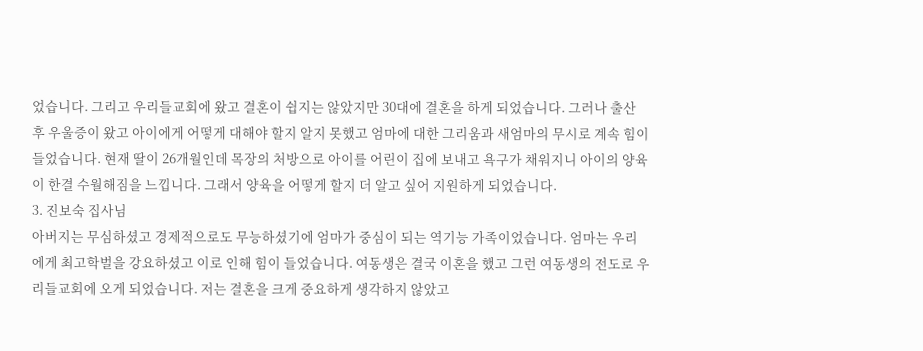었습니다. 그리고 우리들교회에 왔고 결혼이 쉽지는 않았지만 30대에 결혼을 하게 되었습니다. 그러나 출산 후 우울증이 왔고 아이에게 어떻게 대해야 할지 알지 못했고 엄마에 대한 그리움과 새엄마의 무시로 계속 힘이 들었습니다. 현재 딸이 26개월인데 목장의 처방으로 아이를 어린이 집에 보내고 욕구가 채워지니 아이의 양육이 한결 수월해짐을 느낍니다. 그래서 양육을 어떻게 할지 더 알고 싶어 지원하게 되었습니다.
3. 진보숙 집사님
아버지는 무심하셨고 경제적으로도 무능하셨기에 엄마가 중심이 되는 역기능 가족이었습니다. 엄마는 우리에게 최고학벌을 강요하셨고 이로 인해 힘이 들었습니다. 여동생은 결국 이혼을 했고 그런 여동생의 전도로 우리들교회에 오게 되었습니다. 저는 결혼을 크게 중요하게 생각하지 않았고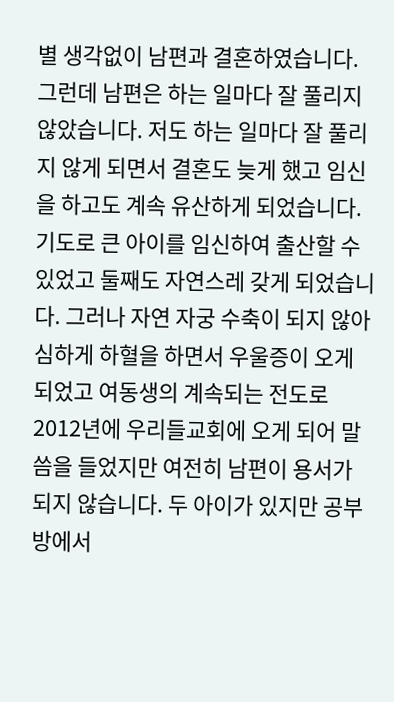별 생각없이 남편과 결혼하였습니다. 그런데 남편은 하는 일마다 잘 풀리지 않았습니다. 저도 하는 일마다 잘 풀리지 않게 되면서 결혼도 늦게 했고 임신을 하고도 계속 유산하게 되었습니다. 기도로 큰 아이를 임신하여 출산할 수 있었고 둘째도 자연스레 갖게 되었습니다. 그러나 자연 자궁 수축이 되지 않아 심하게 하혈을 하면서 우울증이 오게 되었고 여동생의 계속되는 전도로 2012년에 우리들교회에 오게 되어 말씀을 들었지만 여전히 남편이 용서가 되지 않습니다. 두 아이가 있지만 공부방에서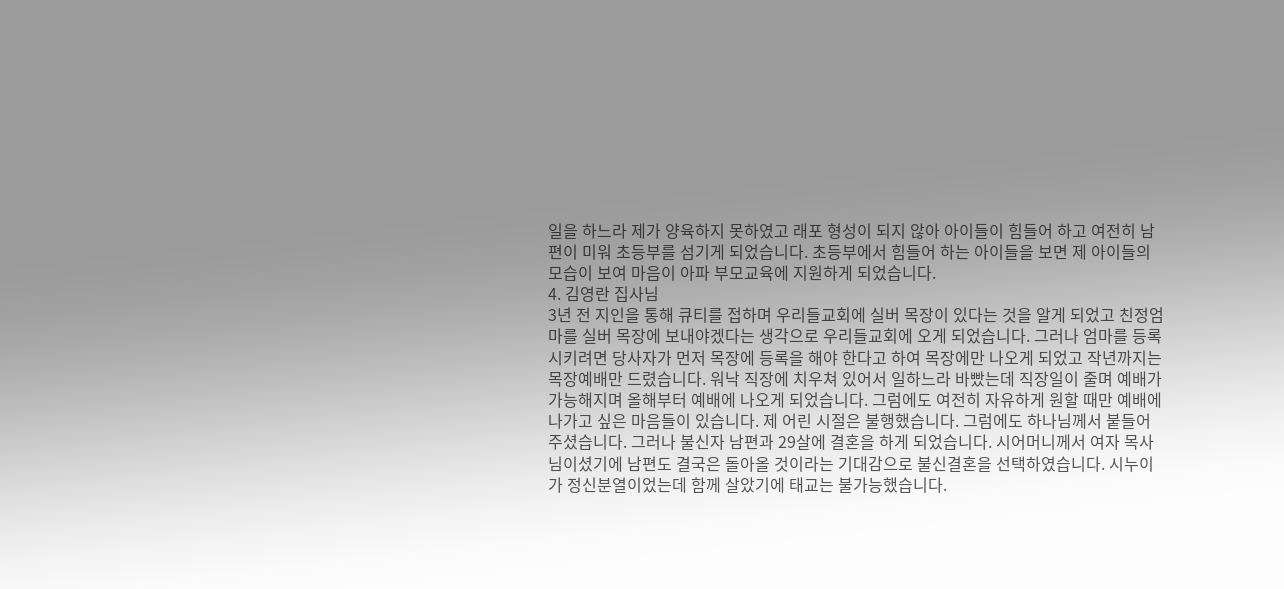일을 하느라 제가 양육하지 못하였고 래포 형성이 되지 않아 아이들이 힘들어 하고 여전히 남편이 미워 초등부를 섬기게 되었습니다. 초등부에서 힘들어 하는 아이들을 보면 제 아이들의 모습이 보여 마음이 아파 부모교육에 지원하게 되었습니다.
4. 김영란 집사님
3년 전 지인을 통해 큐티를 접하며 우리들교회에 실버 목장이 있다는 것을 알게 되었고 친정엄마를 실버 목장에 보내야겠다는 생각으로 우리들교회에 오게 되었습니다. 그러나 엄마를 등록시키려면 당사자가 먼저 목장에 등록을 해야 한다고 하여 목장에만 나오게 되었고 작년까지는 목장예배만 드렸습니다. 워낙 직장에 치우쳐 있어서 일하느라 바빴는데 직장일이 줄며 예배가 가능해지며 올해부터 예배에 나오게 되었습니다. 그럼에도 여전히 자유하게 원할 때만 예배에 나가고 싶은 마음들이 있습니다. 제 어린 시절은 불행했습니다. 그럼에도 하나님께서 붙들어 주셨습니다. 그러나 불신자 남편과 29살에 결혼을 하게 되었습니다. 시어머니께서 여자 목사님이셨기에 남편도 결국은 돌아올 것이라는 기대감으로 불신결혼을 선택하였습니다. 시누이가 정신분열이었는데 함께 살았기에 태교는 불가능했습니다.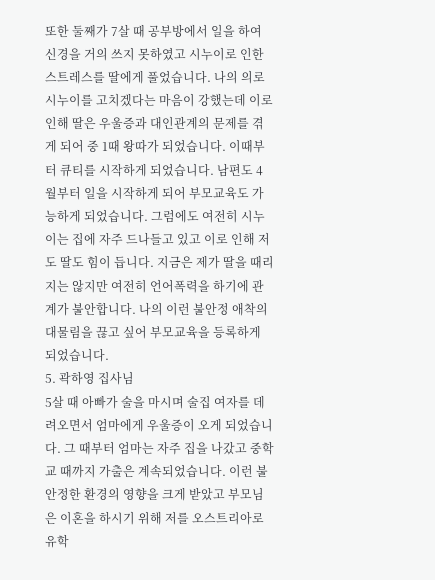또한 둘째가 7살 때 공부방에서 일을 하여 신경을 거의 쓰지 못하였고 시누이로 인한 스트레스를 딸에게 풀었습니다. 나의 의로 시누이를 고치겠다는 마음이 강했는데 이로 인해 딸은 우울증과 대인관계의 문제를 겪게 되어 중 1때 왕따가 되었습니다. 이때부터 큐티를 시작하게 되었습니다. 남편도 4월부터 일을 시작하게 되어 부모교육도 가능하게 되었습니다. 그럼에도 여전히 시누이는 집에 자주 드나들고 있고 이로 인해 저도 딸도 힘이 듭니다. 지금은 제가 딸을 때리지는 않지만 여전히 언어폭력을 하기에 관계가 불안합니다. 나의 이런 불안정 애착의 대물림을 끊고 싶어 부모교육을 등록하게 되었습니다.
5. 곽하영 집사님
5살 때 아빠가 술을 마시며 술집 여자를 데려오면서 엄마에게 우울증이 오게 되었습니다. 그 때부터 엄마는 자주 집을 나갔고 중학교 때까지 가출은 계속되었습니다. 이런 불안정한 환경의 영향을 크게 받았고 부모님은 이혼을 하시기 위해 저를 오스트리아로 유학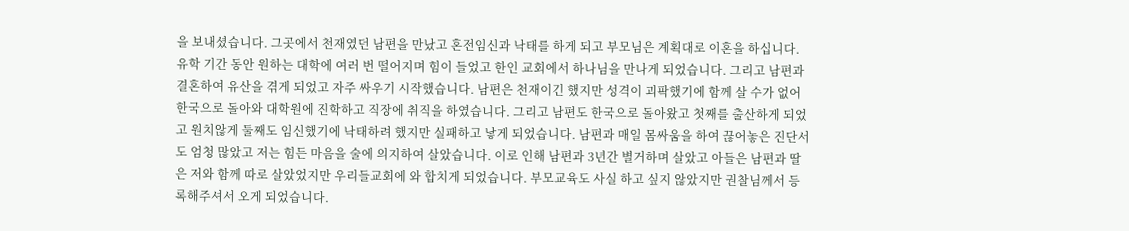을 보내셨습니다. 그곳에서 천재였던 남편을 만났고 혼전임신과 낙태를 하게 되고 부모님은 계획대로 이혼을 하십니다. 유학 기간 동안 원하는 대학에 여러 번 떨어지며 힘이 들었고 한인 교회에서 하나님을 만나게 되었습니다. 그리고 남편과 결혼하여 유산을 겪게 되었고 자주 싸우기 시작했습니다. 남편은 천재이긴 했지만 성격이 괴팍했기에 함께 살 수가 없어 한국으로 돌아와 대학원에 진학하고 직장에 취직을 하였습니다. 그리고 남편도 한국으로 돌아왔고 첫째를 출산하게 되었고 원치않게 둘째도 임신했기에 낙태하려 했지만 실패하고 낳게 되었습니다. 남편과 매일 몸싸움을 하여 끊어놓은 진단서도 엄청 많았고 저는 힘든 마음을 술에 의지하여 살았습니다. 이로 인해 남편과 3년간 별거하며 살았고 아들은 남편과 딸은 저와 함께 따로 살았었지만 우리들교회에 와 합치게 되었습니다. 부모교육도 사실 하고 싶지 않았지만 권찰님께서 등록해주셔서 오게 되었습니다.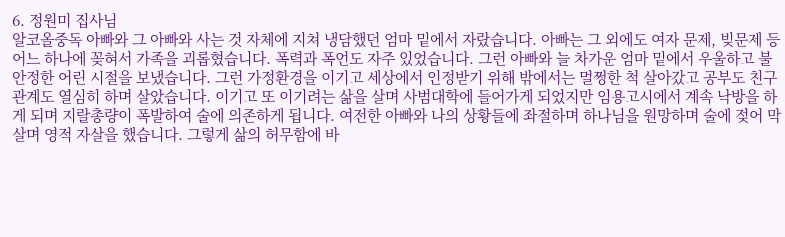6. 정원미 집사님
알코올중독 아빠와 그 아빠와 사는 것 자체에 지쳐 냉담했던 엄마 밑에서 자랐습니다. 아빠는 그 외에도 여자 문제, 빚문제 등 어느 하나에 꽂혀서 가족을 괴롭혔습니다. 폭력과 폭언도 자주 있었습니다. 그런 아빠와 늘 차가운 엄마 밑에서 우울하고 불안정한 어린 시절을 보냈습니다. 그런 가정환경을 이기고 세상에서 인정받기 위해 밖에서는 멀쩡한 척 살아갔고 공부도 친구관계도 열심히 하며 살았습니다. 이기고 또 이기려는 삶을 살며 사범대학에 들어가게 되었지만 임용고시에서 계속 낙방을 하게 되며 지랄총량이 폭발하여 술에 의존하게 됩니다. 여전한 아빠와 나의 상황들에 좌절하며 하나님을 원망하며 술에 젖어 막 살며 영적 자살을 했습니다. 그렇게 삶의 허무함에 바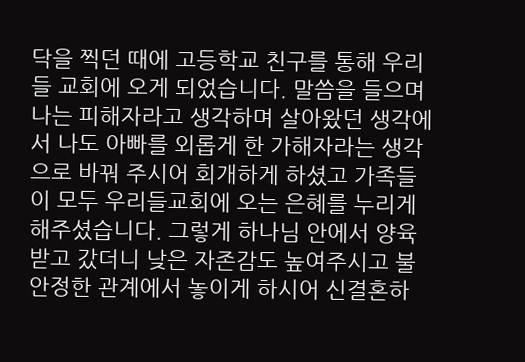닥을 찍던 때에 고등학교 친구를 통해 우리들 교회에 오게 되었습니다. 말씀을 들으며 나는 피해자라고 생각하며 살아왔던 생각에서 나도 아빠를 외롭게 한 가해자라는 생각으로 바꿔 주시어 회개하게 하셨고 가족들이 모두 우리들교회에 오는 은혜를 누리게 해주셨습니다. 그렇게 하나님 안에서 양육받고 갔더니 낮은 자존감도 높여주시고 불안정한 관계에서 놓이게 하시어 신결혼하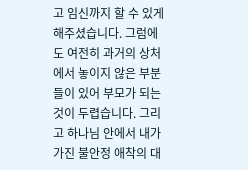고 임신까지 할 수 있게 해주셨습니다. 그럼에도 여전히 과거의 상처에서 놓이지 않은 부분들이 있어 부모가 되는 것이 두렵습니다. 그리고 하나님 안에서 내가 가진 불안정 애착의 대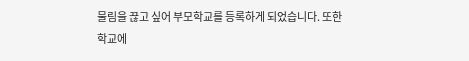물림을 끊고 싶어 부모학교를 등록하게 되었습니다. 또한 학교에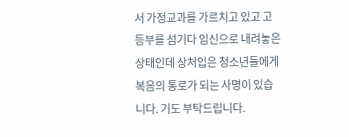서 가정교과를 가르치고 있고 고등부를 섬기다 임신으로 내려놓은 상태인데 상처입은 청소년들에게 복음의 통로가 되는 사명이 있습니다. 기도 부탁드립니다.